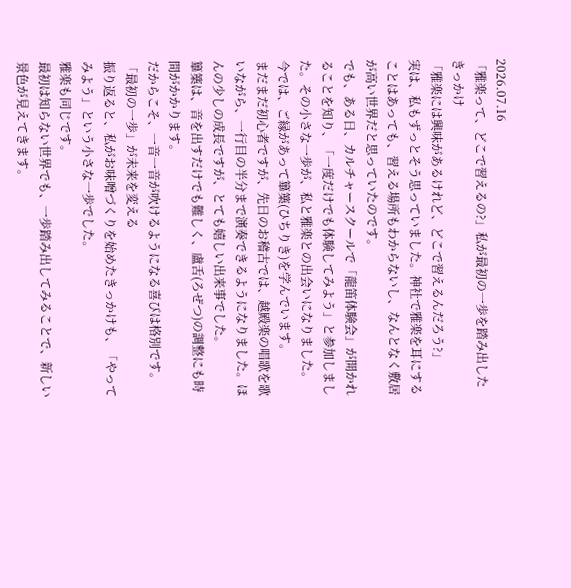2026.07.16
「雅楽って、どこで習えるの?」私が最初の一歩を踏み出したきっかけ
「雅楽には興味があるけれど、どこで習えるんだろう?」
実は、私もずっとそう思っていました。神社で雅楽を耳にすることはあっても、習える場所もわからないし、なんとなく敷居が高い世界だと思っていたのです。
でも、ある日、カルチャースクールで「龍笛体験会」が開かれることを知り、「一度だけでも体験してみよう」と参加しました。その小さな一歩が、私と雅楽との出会いになりました。
今では、ご縁があって篳篥(ひちりき)を学んでいます。
まだまだ初心者ですが、先日のお稽古では、越殿楽の唱歌を歌いながら、一行目の半分まで演奏できるようになりました。ほんの少しの成長ですが、とても嬉しい出来事でした。
篳篥は、音を出すだけでも難しく、盧舌(ろぜつ)の調整にも時間がかかります。
だからこそ、一音一音が吹けるようになる喜びは格別です。
「最初の一歩」が未来を変える
振り返ると、私がお味噌づくりを始めたきっかけも、「やってみよう」という小さな一歩でした。
雅楽も同じです。
最初は知らない世界でも、一歩踏み出してみることで、新しい景色が見えてきます。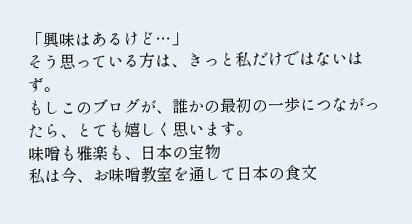「興味はあるけど…」
そう思っている方は、きっと私だけではないはず。
もしこのブログが、誰かの最初の一歩につながったら、とても嬉しく思います。
味噌も雅楽も、日本の宝物
私は今、お味噌教室を通して日本の食文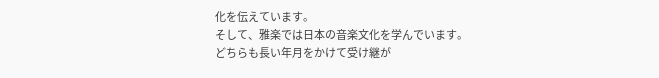化を伝えています。
そして、雅楽では日本の音楽文化を学んでいます。
どちらも長い年月をかけて受け継が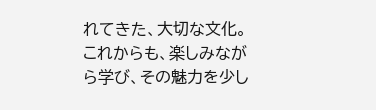れてきた、大切な文化。
これからも、楽しみながら学び、その魅力を少し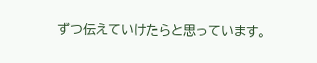ずつ伝えていけたらと思っています。